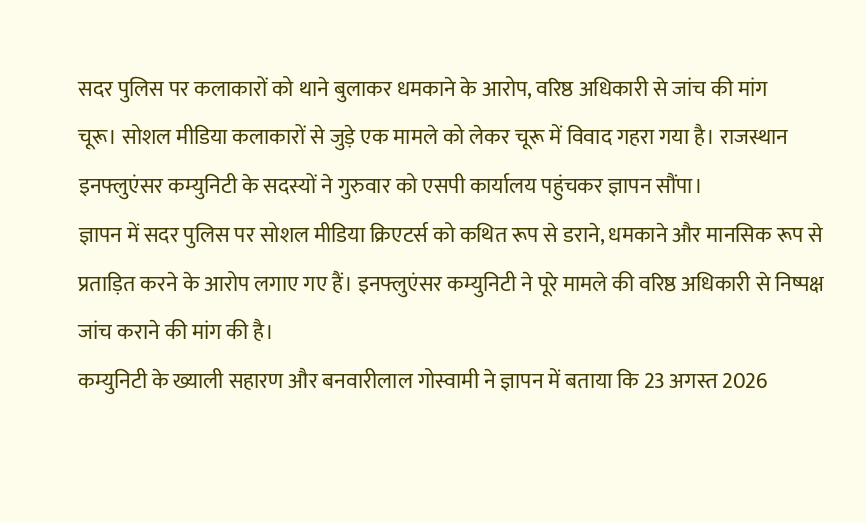सदर पुलिस पर कलाकारों को थाने बुलाकर धमकाने के आरोप, वरिष्ठ अधिकारी से जांच की मांग
चूरू। सोशल मीडिया कलाकारों से जुड़े एक मामले को लेकर चूरू में विवाद गहरा गया है। राजस्थान इनफ्लुएंसर कम्युनिटी के सदस्यों ने गुरुवार को एसपी कार्यालय पहुंचकर ज्ञापन सौंपा।
ज्ञापन में सदर पुलिस पर सोशल मीडिया क्रिएटर्स को कथित रूप से डराने, धमकाने और मानसिक रूप से प्रताड़ित करने के आरोप लगाए गए हैं। इनफ्लुएंसर कम्युनिटी ने पूरे मामले की वरिष्ठ अधिकारी से निष्पक्ष जांच कराने की मांग की है।
कम्युनिटी के ख्याली सहारण और बनवारीलाल गोस्वामी ने ज्ञापन में बताया कि 23 अगस्त 2026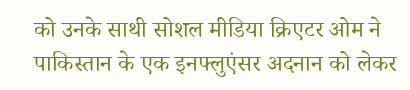को उनके साथी सोशल मीडिया क्रिएटर ओम ने पाकिस्तान के एक इनफ्लुएंसर अदनान को लेकर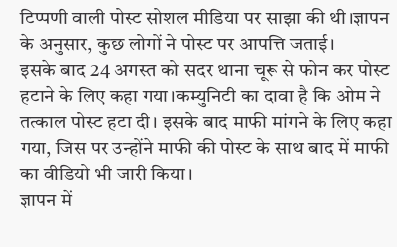टिप्पणी वाली पोस्ट सोशल मीडिया पर साझा की थी।ज्ञापन के अनुसार, कुछ लोगों ने पोस्ट पर आपत्ति जताई।
इसके बाद 24 अगस्त को सदर थाना चूरू से फोन कर पोस्ट हटाने के लिए कहा गया।कम्युनिटी का दावा है कि ओम ने तत्काल पोस्ट हटा दी। इसके बाद माफी मांगने के लिए कहा गया, जिस पर उन्होंने माफी की पोस्ट के साथ बाद में माफी का वीडियो भी जारी किया।
ज्ञापन में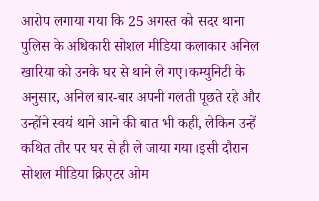आरोप लगाया गया कि 25 अगस्त को सदर थाना पुलिस के अधिकारी सोशल मीडिया कलाकार अनिल खारिया को उनके घर से थाने ले गए।कम्युनिटी के अनुसार, अनिल बार-बार अपनी गलती पूछते रहे और उन्होंने स्वयं थाने आने की बात भी कही, लेकिन उन्हें कथित तौर पर घर से ही ले जाया गया।इसी दौरान सोशल मीडिया क्रिएटर ओम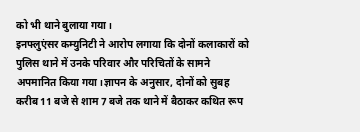को भी थाने बुलाया गया।
इनफ्लुएंसर कम्युनिटी ने आरोप लगाया कि दोनों कलाकारों को पुलिस थाने में उनके परिवार और परिचितों के सामने अपमानित किया गया।ज्ञापन के अनुसार, दोनों को सुबह करीब 11 बजे से शाम 7 बजे तक थाने में बैठाकर कथित रूप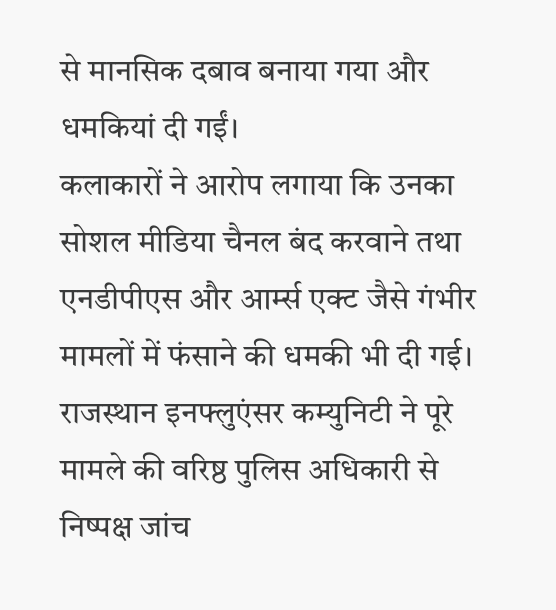से मानसिक दबाव बनाया गया और धमकियां दी गईं।
कलाकारों ने आरोप लगाया कि उनका सोशल मीडिया चैनल बंद करवाने तथा एनडीपीएस और आर्म्स एक्ट जैसे गंभीर मामलों में फंसाने की धमकी भी दी गई। राजस्थान इनफ्लुएंसर कम्युनिटी ने पूरे मामले की वरिष्ठ पुलिस अधिकारी से निष्पक्ष जांच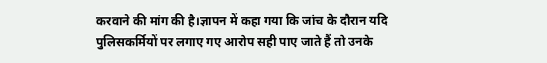करवाने की मांग की है।ज्ञापन में कहा गया कि जांच के दौरान यदि पुलिसकर्मियों पर लगाए गए आरोप सही पाए जाते हैं तो उनके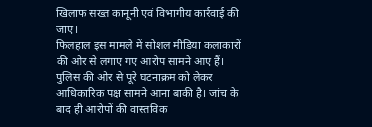खिलाफ सख्त कानूनी एवं विभागीय कार्रवाई की जाए।
फिलहाल इस मामले में सोशल मीडिया कलाकारों की ओर से लगाए गए आरोप सामने आए हैं। पुलिस की ओर से पूरे घटनाक्रम को लेकर आधिकारिक पक्ष सामने आना बाकी है। जांच के बाद ही आरोपों की वास्तविक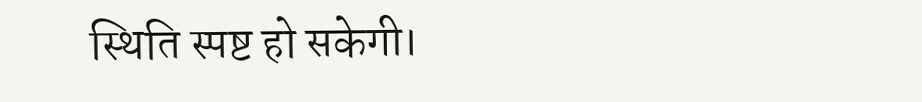स्थिति स्पष्ट हो सकेगी।